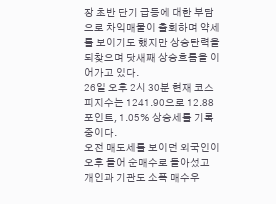장 초반 단기 급등에 대한 부담으로 차익매물이 출회하며 약세를 보이기도 했지만 상승탄력을 되찾으며 닷새째 상승흐름을 이어가고 있다.
26일 오후 2시 30분 현재 코스피지수는 1241.90으로 12.88포인트, 1.05% 상승세를 기록중이다.
오전 매도세를 보이던 외국인이 오후 들어 순매수로 돌아섰고 개인과 기관도 소폭 매수우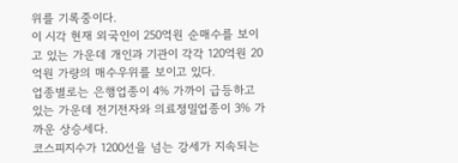위를 기록중이다.
이 시각 현재 외국인이 250억원 순매수를 보이고 있는 가운데 개인과 기관이 각각 120억원 20억원 가량의 매수우위를 보이고 있다.
업종별로는 은행업종이 4% 가까이 급등하고 있는 가운데 전기전자와 의료정밀업종이 3% 가까운 상승세다.
코스피지수가 1200선을 넘는 강세가 지속되는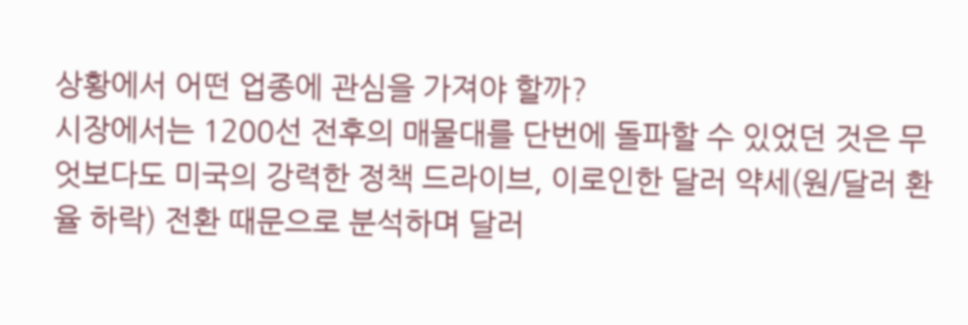상황에서 어떤 업종에 관심을 가져야 할까?
시장에서는 1200선 전후의 매물대를 단번에 돌파할 수 있었던 것은 무엇보다도 미국의 강력한 정책 드라이브, 이로인한 달러 약세(원/달러 환율 하락) 전환 때문으로 분석하며 달러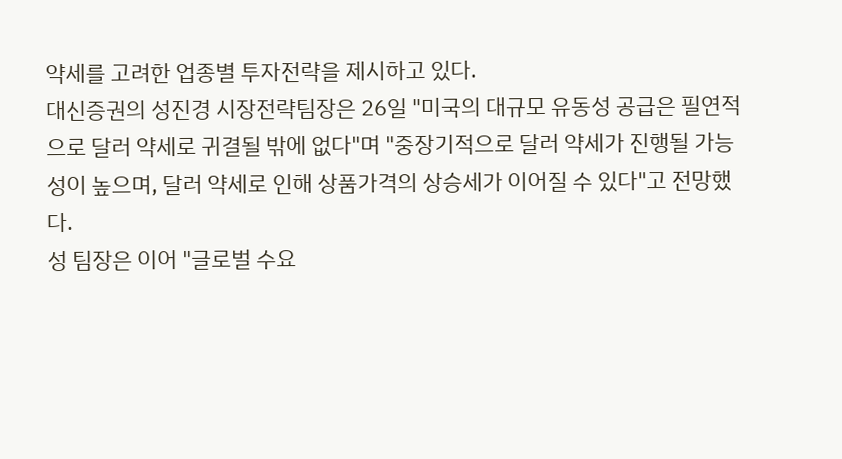약세를 고려한 업종별 투자전략을 제시하고 있다.
대신증권의 성진경 시장전략팀장은 26일 "미국의 대규모 유동성 공급은 필연적으로 달러 약세로 귀결될 밖에 없다"며 "중장기적으로 달러 약세가 진행될 가능성이 높으며, 달러 약세로 인해 상품가격의 상승세가 이어질 수 있다"고 전망했다.
성 팀장은 이어 "글로벌 수요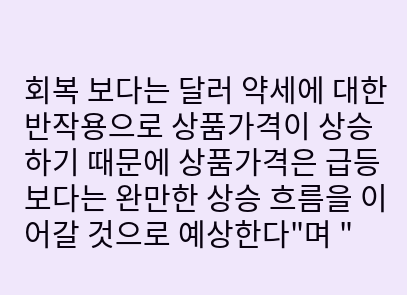회복 보다는 달러 약세에 대한 반작용으로 상품가격이 상승하기 때문에 상품가격은 급등 보다는 완만한 상승 흐름을 이어갈 것으로 예상한다"며 "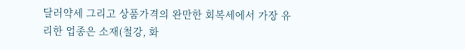달러약세 그리고 상품가격의 완만한 회복세에서 가장 유리한 업종은 소재(철강, 화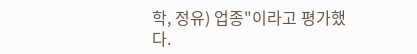학, 정유) 업종"이라고 평가했다.